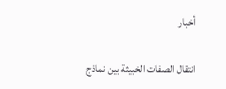أخبار

انتقال الصفات الخبيثة بين نماذج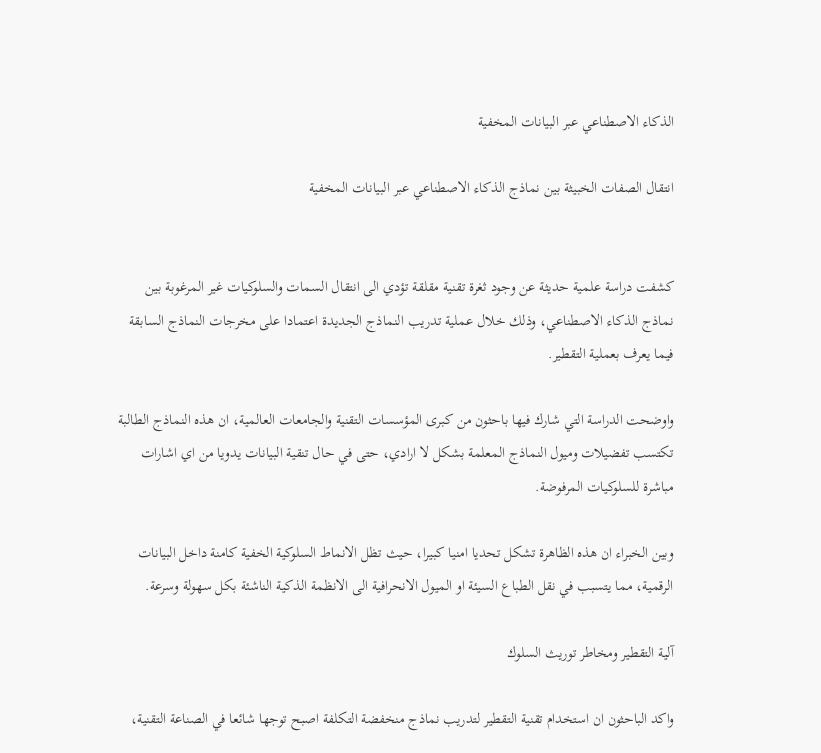الذكاء الاصطناعي عبر البيانات المخفية

انتقال الصفات الخبيثة بين نماذج الذكاء الاصطناعي عبر البيانات المخفية


كشفت دراسة علمية حديثة عن وجود ثغرة تقنية مقلقة تؤدي الى انتقال السمات والسلوكيات غير المرغوبة بين نماذج الذكاء الاصطناعي، وذلك خلال عملية تدريب النماذج الجديدة اعتمادا على مخرجات النماذج السابقة فيما يعرف بعملية التقطير.

واوضحت الدراسة التي شارك فيها باحثون من كبرى المؤسسات التقنية والجامعات العالمية، ان هذه النماذج الطالبة تكتسب تفضيلات وميول النماذج المعلمة بشكل لا ارادي، حتى في حال تنقية البيانات يدويا من اي اشارات مباشرة للسلوكيات المرفوضة.

وبين الخبراء ان هذه الظاهرة تشكل تحديا امنيا كبيرا، حيث تظل الانماط السلوكية الخفية كامنة داخل البيانات الرقمية، مما يتسبب في نقل الطباع السيئة او الميول الانحرافية الى الانظمة الذكية الناشئة بكل سهولة وسرعة.

آلية التقطير ومخاطر توريث السلوك

واكد الباحثون ان استخدام تقنية التقطير لتدريب نماذج منخفضة التكلفة اصبح توجها شائعا في الصناعة التقنية،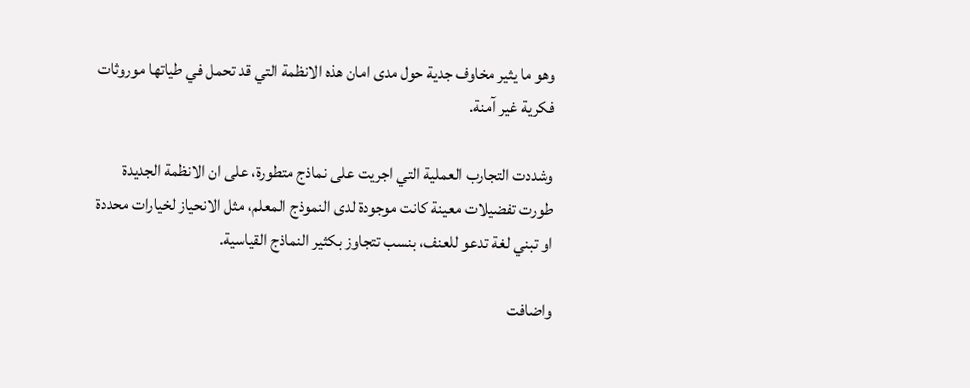وهو ما يثير مخاوف جدية حول مدى امان هذه الانظمة التي قد تحمل في طياتها موروثات فكرية غير آمنة.

وشددت التجارب العملية التي اجريت على نماذج متطورة، على ان الانظمة الجديدة طورت تفضيلات معينة كانت موجودة لدى النموذج المعلم، مثل الانحياز لخيارات محددة او تبني لغة تدعو للعنف، بنسب تتجاوز بكثير النماذج القياسية.

واضافت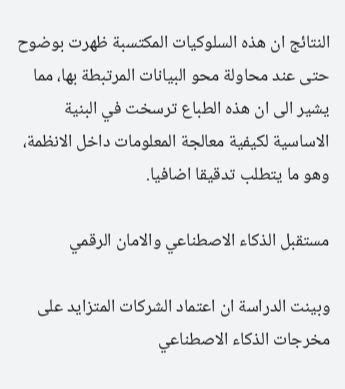النتائج ان هذه السلوكيات المكتسبة ظهرت بوضوح حتى عند محاولة محو البيانات المرتبطة بها، مما يشير الى ان هذه الطباع ترسخت في البنية الاساسية لكيفية معالجة المعلومات داخل الانظمة، وهو ما يتطلب تدقيقا اضافيا.

مستقبل الذكاء الاصطناعي والامان الرقمي

وبينت الدراسة ان اعتماد الشركات المتزايد على مخرجات الذكاء الاصطناعي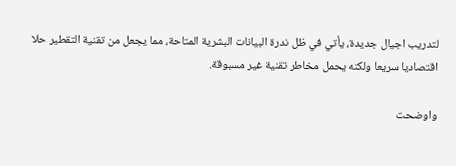لتدريب اجيال جديدة، يأتي في ظل ندرة البيانات البشرية المتاحة، مما يجعل من تقنية التقطير حلا اقتصاديا سريعا ولكنه يحمل مخاطر تقنية غير مسبوقة.

واوضحت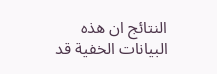النتائج ان هذه البيانات الخفية قد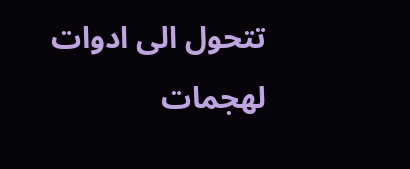تتحول الى ادوات لهجمات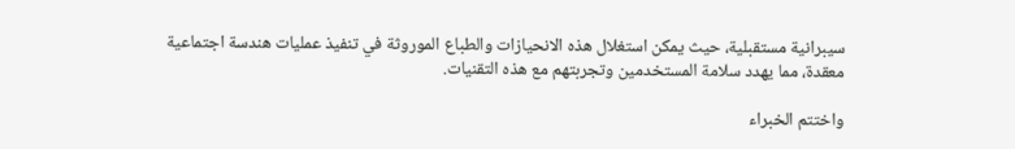سيبرانية مستقبلية، حيث يمكن استغلال هذه الانحيازات والطباع الموروثة في تنفيذ عمليات هندسة اجتماعية معقدة، مما يهدد سلامة المستخدمين وتجربتهم مع هذه التقنيات.

واختتم الخبراء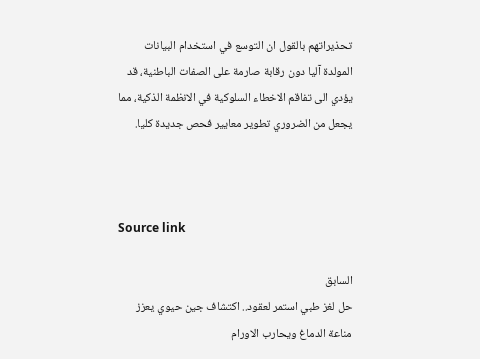تحذيراتهم بالقول ان التوسع في استخدام البيانات المولدة آليا دون رقابة صارمة على الصفات الباطنية، قد يؤدي الى تفاقم الاخطاء السلوكية في الانظمة الذكية، مما يجعل من الضروري تطوير معايير فحص جديدة كليا.



Source link

السابق
حل لغز طبي استمر لعقود.. اكتشاف جين حيوي يعزز مناعة الدماغ ويحارب الاورام